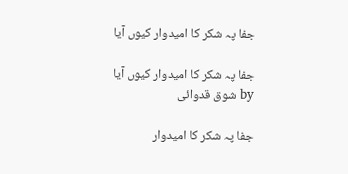جفا پہ شکر کا امیدوار کیوں آیا

جفا پہ شکر کا امیدوار کیوں آیا
by شوق قدوائی

جفا پہ شکر کا امیدوار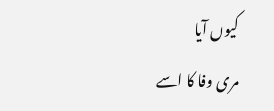کیوں آیا
مری وفا کا اسے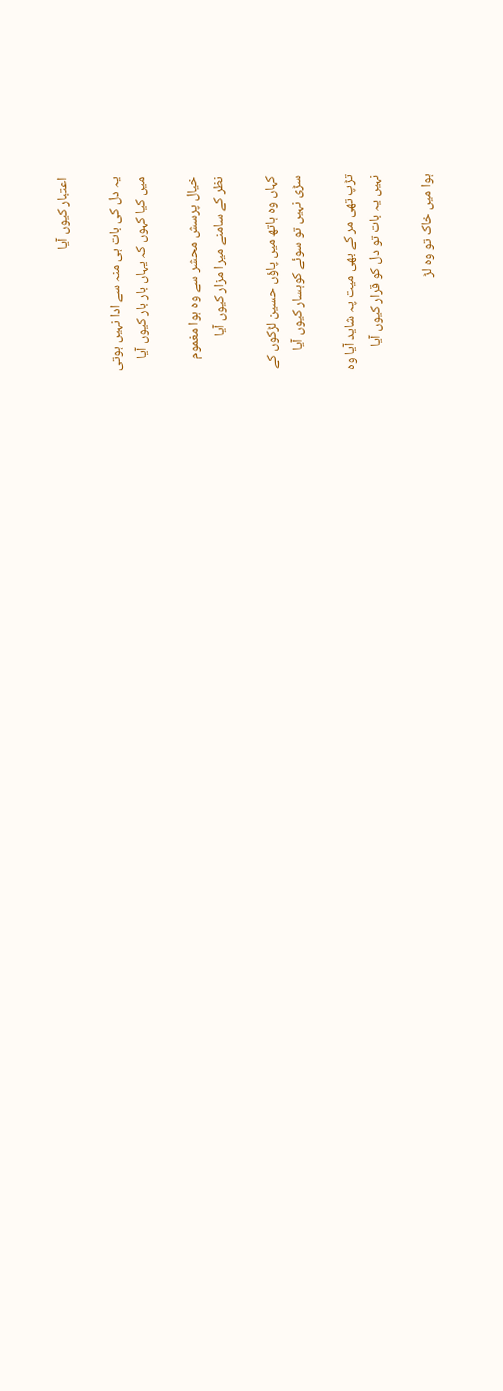اعتبار کیوں آیا

یہ دل کی بات ہی منہ سے ادا نہیں ہوتی
میں کیا کہوں کہ یہاں بار بار کیوں آیا

خیال پرسش محشر سے وہ ہوا مغموم
نظر کے سامنے میرا مزار کیوں آیا

کہاں وہ ہاتھ میں پاؤں حسین لڑکوں کے
سڑی نہیں تو سوئے کوہسار کیوں آیا

تڑپ تھی مر کے بھی میت پہ شاید آیا وہ
نہیں یہ بات تو دل کو قرار کیوں آیا

ہوا میں خاک تو وہ لڑ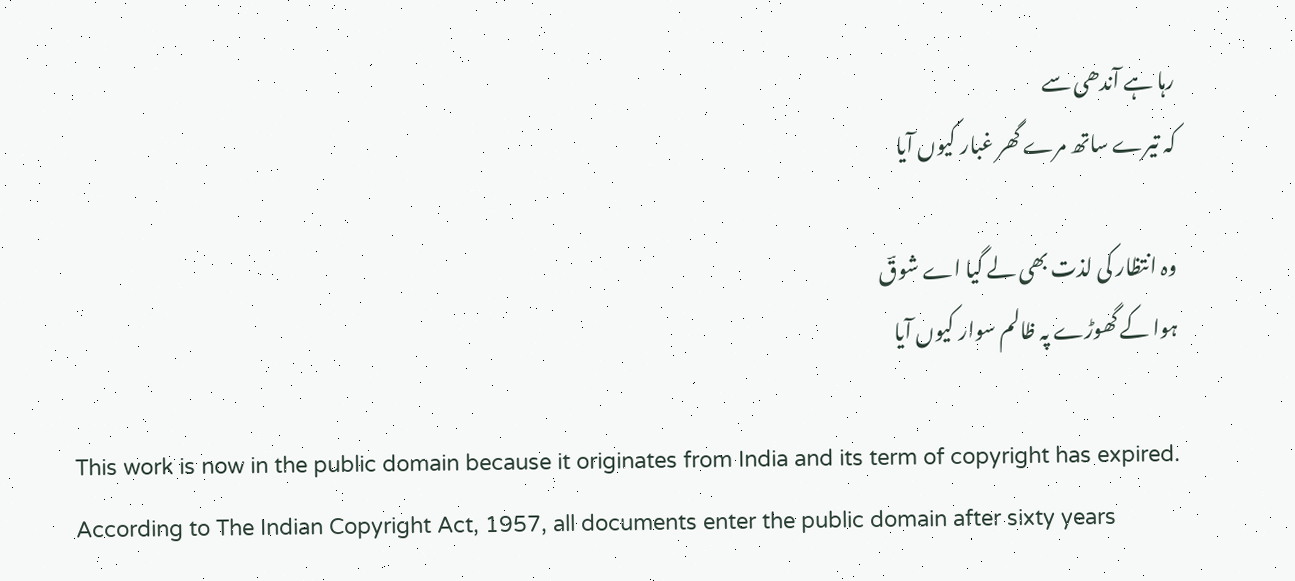رہا ہے آندھی سے
کہ تیرے ساتھ مرے گھر غبار کیوں آیا

وہ انتظار کی لذت بھی لے گیا اے شوقؔ
ہوا کے گھوڑے پہ ظالم سوار کیوں آیا

This work is now in the public domain because it originates from India and its term of copyright has expired. According to The Indian Copyright Act, 1957, all documents enter the public domain after sixty years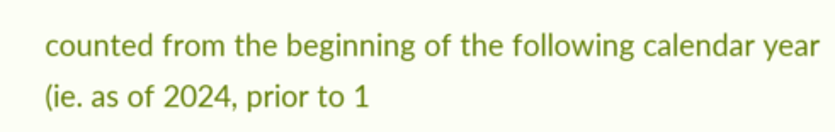counted from the beginning of the following calendar year (ie. as of 2024, prior to 1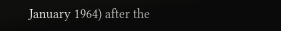January 1964) after the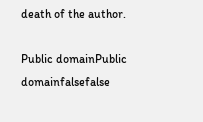death of the author.

Public domainPublic domainfalsefalse